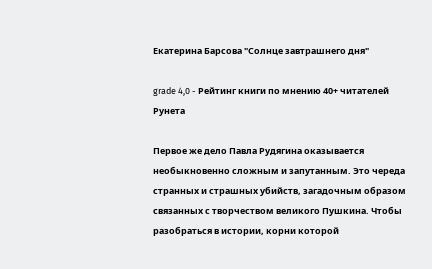Екатерина Барсова "Солнце завтрашнего дня"

grade 4,0 - Рейтинг книги по мнению 40+ читателей Рунета

Первое же дело Павла Рудягина оказывается необыкновенно сложным и запутанным. Это череда странных и страшных убийств, загадочным образом связанных с творчеством великого Пушкина. Чтобы разобраться в истории, корни которой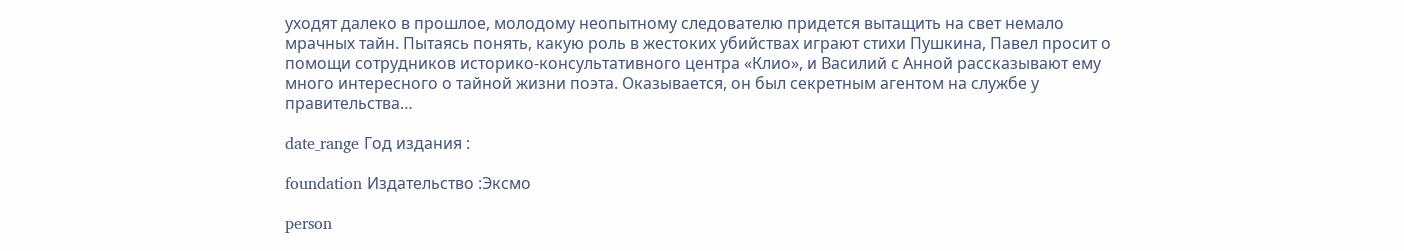уходят далеко в прошлое, молодому неопытному следователю придется вытащить на свет немало мрачных тайн. Пытаясь понять, какую роль в жестоких убийствах играют стихи Пушкина, Павел просит о помощи сотрудников историко-консультативного центра «Клио», и Василий с Анной рассказывают ему много интересного о тайной жизни поэта. Оказывается, он был секретным агентом на службе у правительства…

date_range Год издания :

foundation Издательство :Эксмо

person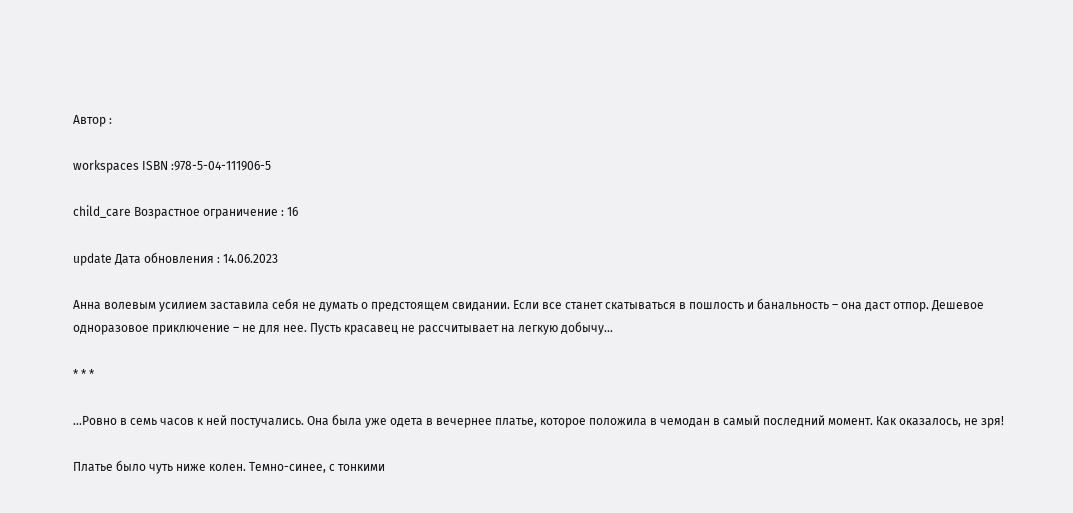Автор :

workspaces ISBN :978-5-04-111906-5

child_care Возрастное ограничение : 16

update Дата обновления : 14.06.2023

Анна волевым усилием заставила себя не думать о предстоящем свидании. Если все станет скатываться в пошлость и банальность – она даст отпор. Дешевое одноразовое приключение – не для нее. Пусть красавец не рассчитывает на легкую добычу…

* * *

…Ровно в семь часов к ней постучались. Она была уже одета в вечернее платье, которое положила в чемодан в самый последний момент. Как оказалось, не зря!

Платье было чуть ниже колен. Темно-синее, с тонкими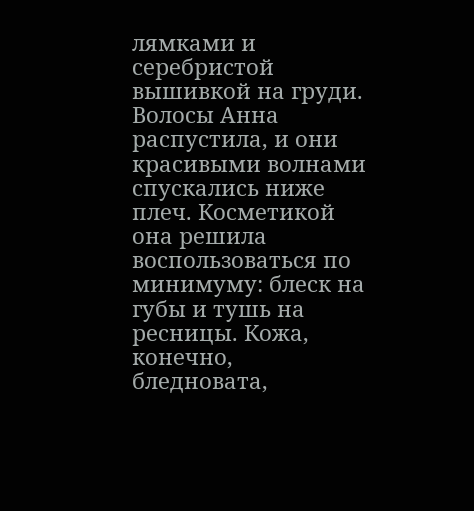лямками и серебристой вышивкой на груди. Волосы Анна распустила, и они красивыми волнами спускались ниже плеч. Косметикой она решила воспользоваться по минимуму: блеск на губы и тушь на ресницы. Кожа, конечно, бледновата,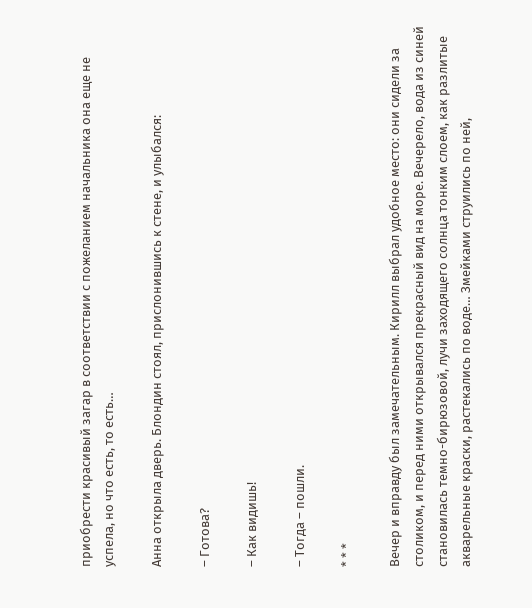приобрести красивый загар в соответствии с пожеланием начальника она еще не успела, но что есть, то есть…

Анна открыла дверь. Блондин стоял, прислонившись к стене, и улыбался:

– Готова?

– Как видишь!

– Тогда – пошли.

* * *

Вечер и вправду был замечательным. Кирилл выбрал удобное место: они сидели за столиком, и перед ними открывался прекрасный вид на море. Вечерело, вода из синей становилась темно-бирюзовой, лучи заходящего солнца тонким слоем, как разлитые акварельные краски, растекались по воде… Змейками струились по ней,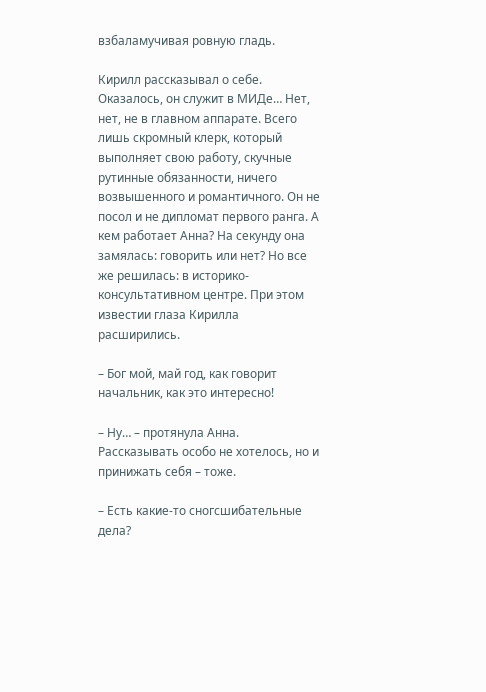взбаламучивая ровную гладь.

Кирилл рассказывал о себе. Оказалось, он служит в МИДе… Нет, нет, не в главном аппарате. Всего лишь скромный клерк, который выполняет свою работу, скучные рутинные обязанности, ничего возвышенного и романтичного. Он не посол и не дипломат первого ранга. А кем работает Анна? На секунду она замялась: говорить или нет? Но все же решилась: в историко-консультативном центре. При этом известии глаза Кирилла расширились.

– Бог мой, май год, как говорит начальник, как это интересно!

– Ну… – протянула Анна. Рассказывать особо не хотелось, но и принижать себя – тоже.

– Есть какие-то сногсшибательные дела?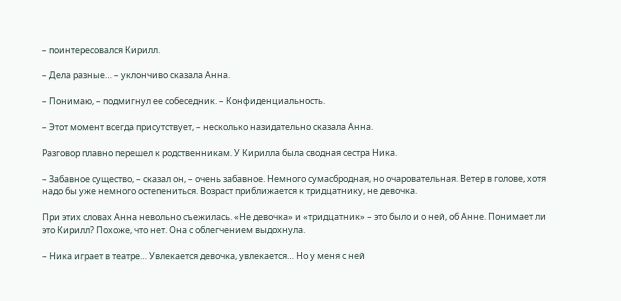– поинтересовался Кирилл.

– Дела разные… – уклончиво сказала Анна.

– Понимаю, – подмигнул ее собеседник. – Конфиденциальность.

– Этот момент всегда присутствует, – несколько назидательно сказала Анна.

Разговор плавно перешел к родственникам. У Кирилла была сводная сестра Ника.

– Забавное существо, – сказал он, – очень забавное. Немного сумасбродная, но очаровательная. Ветер в голове, хотя надо бы уже немного остепениться. Возраст приближается к тридцатнику, не девочка.

При этих словах Анна невольно съежилась. «Не девочка» и «тридцатник» – это было и о ней, об Анне. Понимает ли это Кирилл? Похоже, что нет. Она с облегчением выдохнула.

– Ника играет в театре… Увлекается девочка, увлекается… Но у меня с ней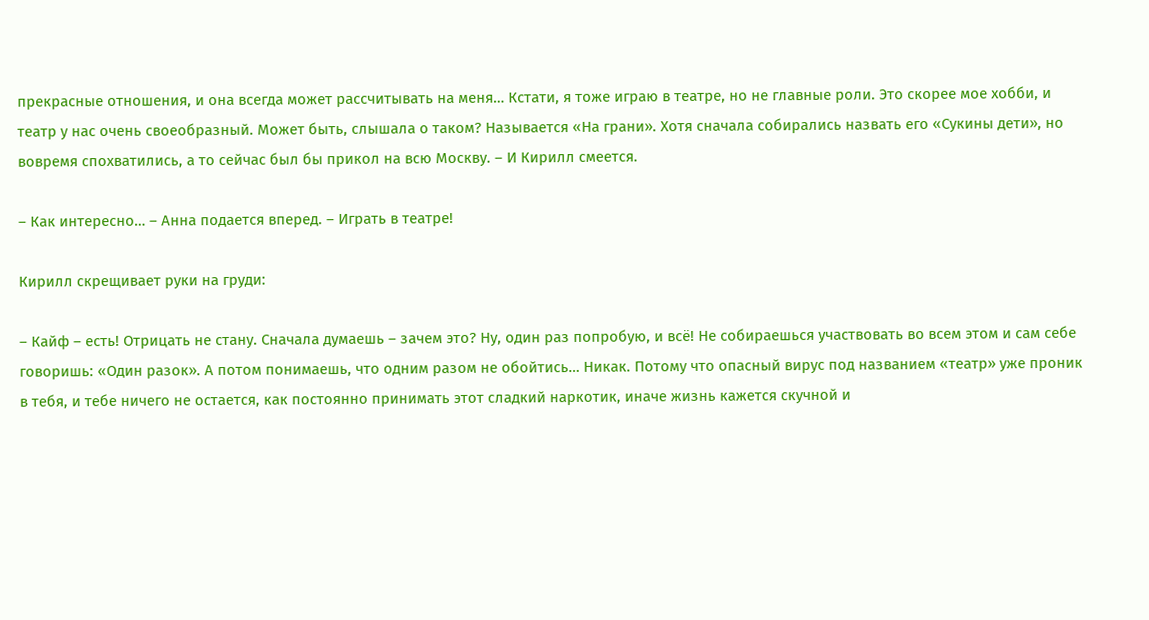прекрасные отношения, и она всегда может рассчитывать на меня… Кстати, я тоже играю в театре, но не главные роли. Это скорее мое хобби, и театр у нас очень своеобразный. Может быть, слышала о таком? Называется «На грани». Хотя сначала собирались назвать его «Сукины дети», но вовремя спохватились, а то сейчас был бы прикол на всю Москву. – И Кирилл смеется.

– Как интересно… – Анна подается вперед. – Играть в театре!

Кирилл скрещивает руки на груди:

– Кайф – есть! Отрицать не стану. Сначала думаешь – зачем это? Ну, один раз попробую, и всё! Не собираешься участвовать во всем этом и сам себе говоришь: «Один разок». А потом понимаешь, что одним разом не обойтись… Никак. Потому что опасный вирус под названием «театр» уже проник в тебя, и тебе ничего не остается, как постоянно принимать этот сладкий наркотик, иначе жизнь кажется скучной и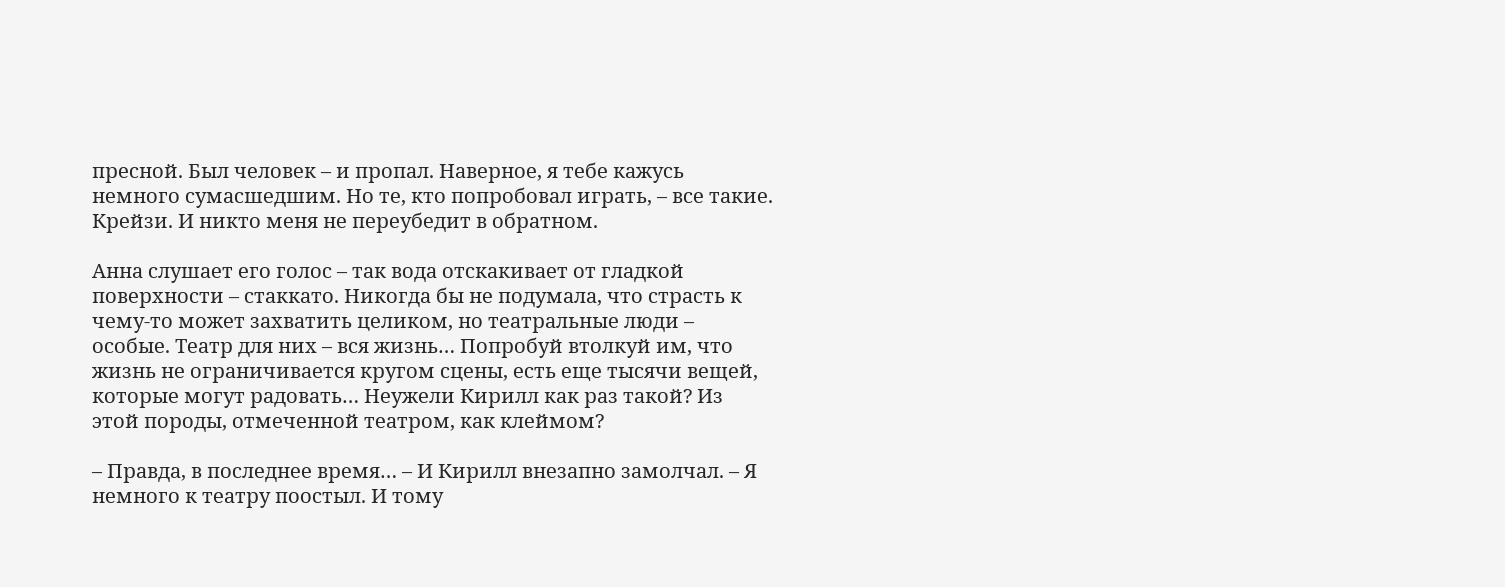пресной. Был человек – и пропал. Наверное, я тебе кажусь немного сумасшедшим. Но те, кто попробовал играть, – все такие. Крейзи. И никто меня не переубедит в обратном.

Анна слушает его голос – так вода отскакивает от гладкой поверхности – стаккато. Никогда бы не подумала, что страсть к чему-то может захватить целиком, но театральные люди – особые. Театр для них – вся жизнь… Попробуй втолкуй им, что жизнь не ограничивается кругом сцены, есть еще тысячи вещей, которые могут радовать… Неужели Кирилл как раз такой? Из этой породы, отмеченной театром, как клеймом?

– Правда, в последнее время… – И Кирилл внезапно замолчал. – Я немного к театру поостыл. И тому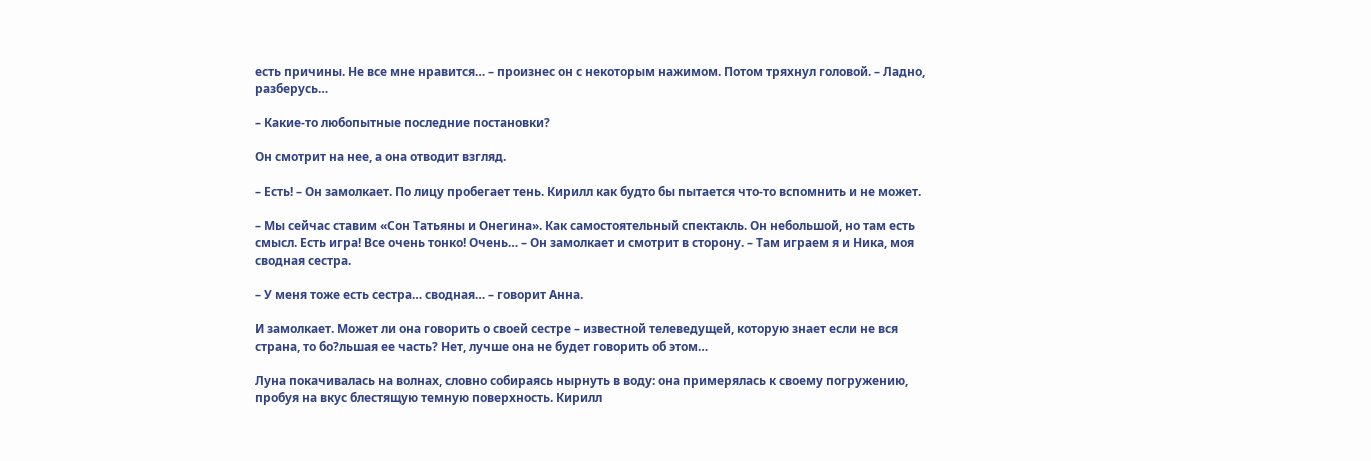есть причины. Не все мне нравится… – произнес он с некоторым нажимом. Потом тряхнул головой. – Ладно, разберусь…

– Какие-то любопытные последние постановки?

Он смотрит на нее, а она отводит взгляд.

– Есть! – Он замолкает. По лицу пробегает тень. Кирилл как будто бы пытается что-то вспомнить и не может.

– Мы сейчас ставим «Сон Татьяны и Онегина». Как самостоятельный спектакль. Он небольшой, но там есть смысл. Есть игра! Все очень тонко! Очень… – Он замолкает и смотрит в сторону. – Там играем я и Ника, моя сводная сестра.

– У меня тоже есть сестра… сводная… – говорит Анна.

И замолкает. Может ли она говорить о своей сестре – известной телеведущей, которую знает если не вся страна, то бо?льшая ее часть? Нет, лучше она не будет говорить об этом…

Луна покачивалась на волнах, словно собираясь нырнуть в воду: она примерялась к своему погружению, пробуя на вкус блестящую темную поверхность. Кирилл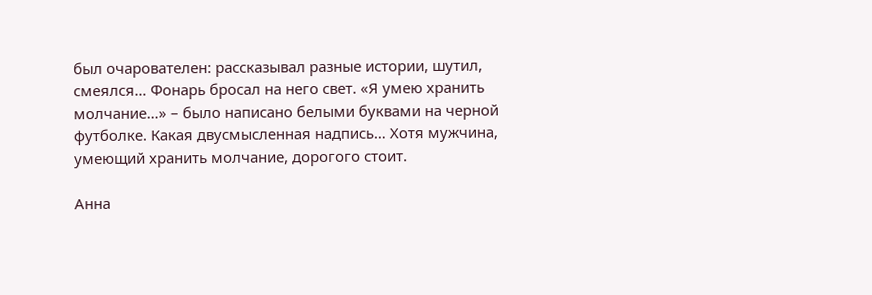был очарователен: рассказывал разные истории, шутил, смеялся… Фонарь бросал на него свет. «Я умею хранить молчание…» – было написано белыми буквами на черной футболке. Какая двусмысленная надпись… Хотя мужчина, умеющий хранить молчание, дорогого стоит.

Анна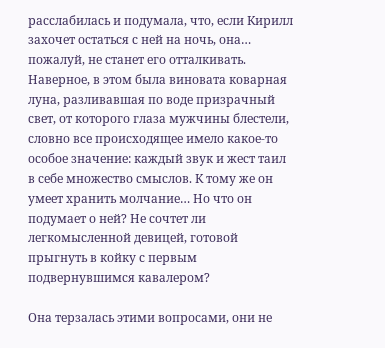расслабилась и подумала, что, если Кирилл захочет остаться с ней на ночь, она… пожалуй, не станет его отталкивать. Наверное, в этом была виновата коварная луна, разливавшая по воде призрачный свет, от которого глаза мужчины блестели, словно все происходящее имело какое-то особое значение: каждый звук и жест таил в себе множество смыслов. К тому же он умеет хранить молчание… Но что он подумает о ней? Не сочтет ли легкомысленной девицей, готовой прыгнуть в койку с первым подвернувшимся кавалером?

Она терзалась этими вопросами, они не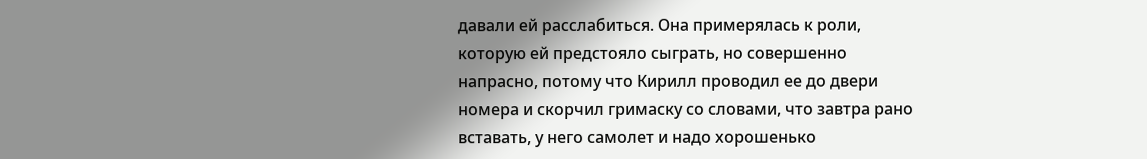давали ей расслабиться. Она примерялась к роли, которую ей предстояло сыграть, но совершенно напрасно, потому что Кирилл проводил ее до двери номера и скорчил гримаску со словами, что завтра рано вставать, у него самолет и надо хорошенько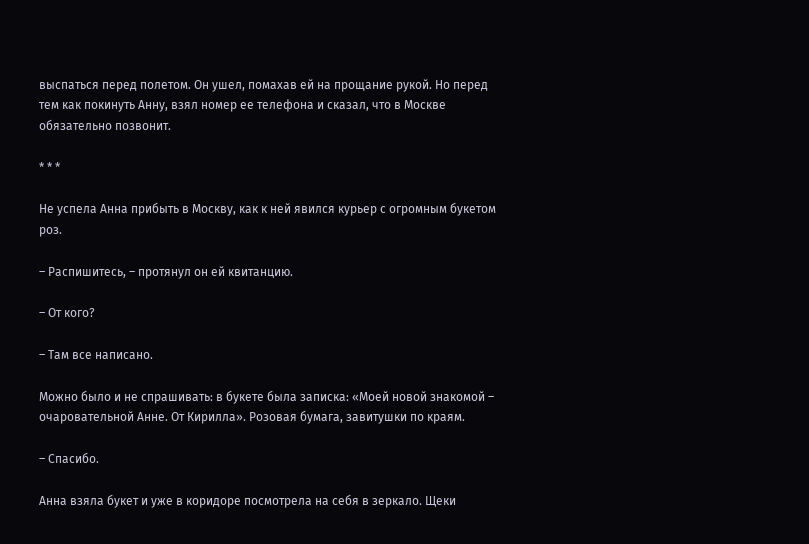выспаться перед полетом. Он ушел, помахав ей на прощание рукой. Но перед тем как покинуть Анну, взял номер ее телефона и сказал, что в Москве обязательно позвонит.

* * *

Не успела Анна прибыть в Москву, как к ней явился курьер с огромным букетом роз.

– Распишитесь, – протянул он ей квитанцию.

– От кого?

– Там все написано.

Можно было и не спрашивать: в букете была записка: «Моей новой знакомой – очаровательной Анне. От Кирилла». Розовая бумага, завитушки по краям.

– Спасибо.

Анна взяла букет и уже в коридоре посмотрела на себя в зеркало. Щеки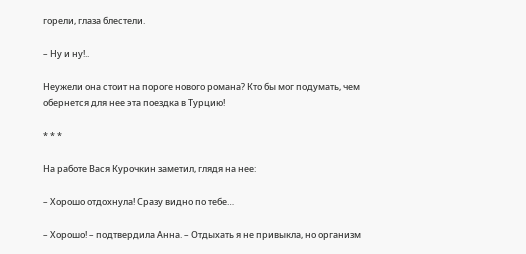горели, глаза блестели.

– Ну и ну!..

Неужели она стоит на пороге нового романа? Кто бы мог подумать, чем обернется для нее эта поездка в Турцию!

* * *

На работе Вася Курочкин заметил, глядя на нее:

– Хорошо отдохнула! Сразу видно по тебе…

– Хорошо! – подтвердила Анна. – Отдыхать я не привыкла, но организм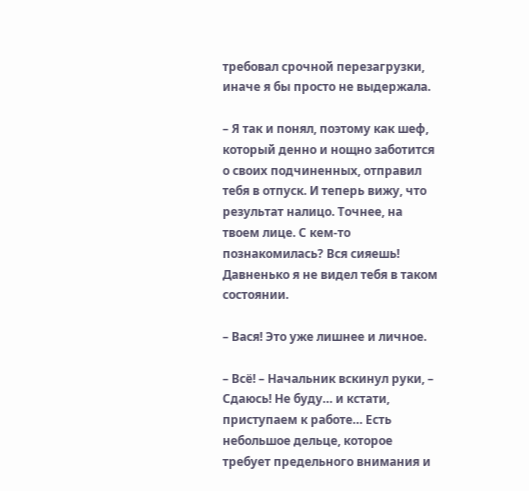требовал срочной перезагрузки, иначе я бы просто не выдержала.

– Я так и понял, поэтому как шеф, который денно и нощно заботится о своих подчиненных, отправил тебя в отпуск. И теперь вижу, что результат налицо. Точнее, на твоем лице. С кем-то познакомилась? Вся сияешь! Давненько я не видел тебя в таком состоянии.

– Вася! Это уже лишнее и личное.

– Всё! – Начальник вскинул руки, – Сдаюсь! Не буду… и кстати, приступаем к работе… Есть небольшое дельце, которое требует предельного внимания и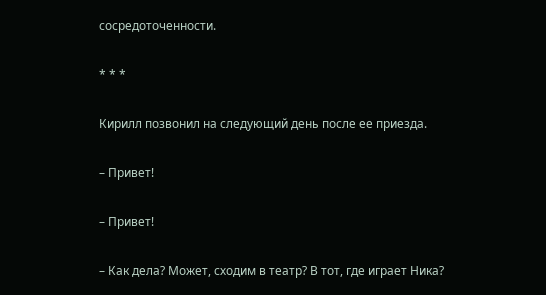сосредоточенности.

* * *

Кирилл позвонил на следующий день после ее приезда.

– Привет!

– Привет!

– Как дела? Может, сходим в театр? В тот, где играет Ника?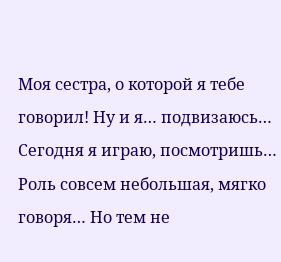Моя сестра, о которой я тебе говорил! Ну и я… подвизаюсь… Сегодня я играю, посмотришь… Роль совсем небольшая, мягко говоря… Но тем не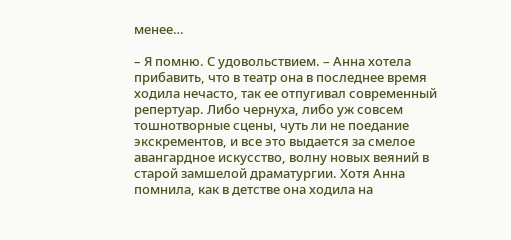менее…

– Я помню. С удовольствием. – Анна хотела прибавить, что в театр она в последнее время ходила нечасто, так ее отпугивал современный репертуар. Либо чернуха, либо уж совсем тошнотворные сцены, чуть ли не поедание экскрементов, и все это выдается за смелое авангардное искусство, волну новых веяний в старой замшелой драматургии. Хотя Анна помнила, как в детстве она ходила на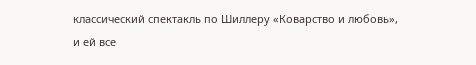классический спектакль по Шиллеру «Коварство и любовь», и ей все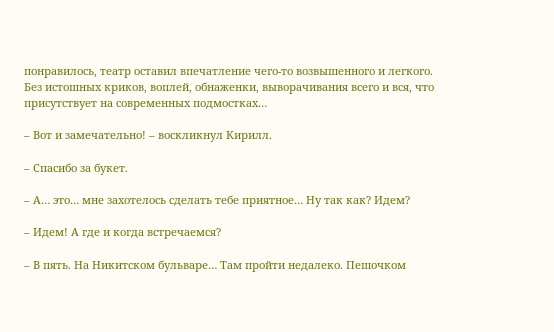понравилось, театр оставил впечатление чего-то возвышенного и легкого. Без истошных криков, воплей, обнаженки, выворачивания всего и вся, что присутствует на современных подмостках…

– Вот и замечательно! – воскликнул Кирилл.

– Спасибо за букет.

– А… это… мне захотелось сделать тебе приятное… Ну так как? Идем?

– Идем! А где и когда встречаемся?

– В пять. На Никитском бульваре… Там пройти недалеко. Пешочком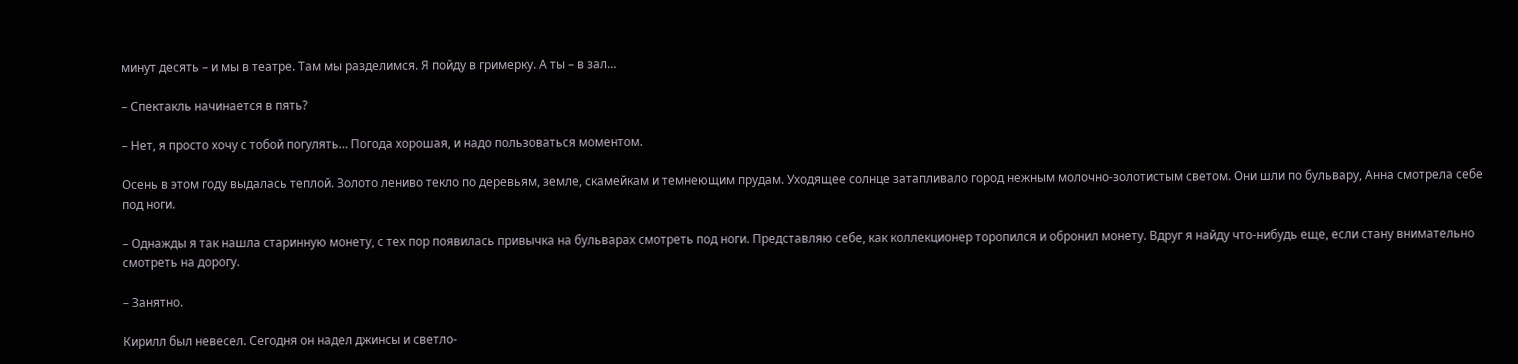минут десять – и мы в театре. Там мы разделимся. Я пойду в гримерку. А ты – в зал…

– Спектакль начинается в пять?

– Нет, я просто хочу с тобой погулять… Погода хорошая, и надо пользоваться моментом.

Осень в этом году выдалась теплой. Золото лениво текло по деревьям, земле, скамейкам и темнеющим прудам. Уходящее солнце затапливало город нежным молочно-золотистым светом. Они шли по бульвару, Анна смотрела себе под ноги.

– Однажды я так нашла старинную монету, с тех пор появилась привычка на бульварах смотреть под ноги. Представляю себе, как коллекционер торопился и обронил монету. Вдруг я найду что-нибудь еще, если стану внимательно смотреть на дорогу.

– Занятно.

Кирилл был невесел. Сегодня он надел джинсы и светло-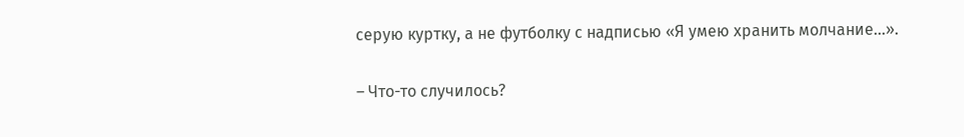серую куртку, а не футболку с надписью «Я умею хранить молчание…».

– Что-то случилось?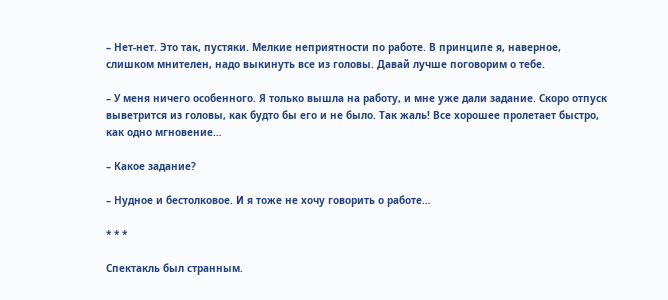– Нет-нет. Это так, пустяки. Мелкие неприятности по работе. В принципе я, наверное, слишком мнителен, надо выкинуть все из головы. Давай лучше поговорим о тебе.

– У меня ничего особенного. Я только вышла на работу, и мне уже дали задание. Скоро отпуск выветрится из головы, как будто бы его и не было. Так жаль! Все хорошее пролетает быстро, как одно мгновение…

– Какое задание?

– Нудное и бестолковое. И я тоже не хочу говорить о работе…

* * *

Спектакль был странным.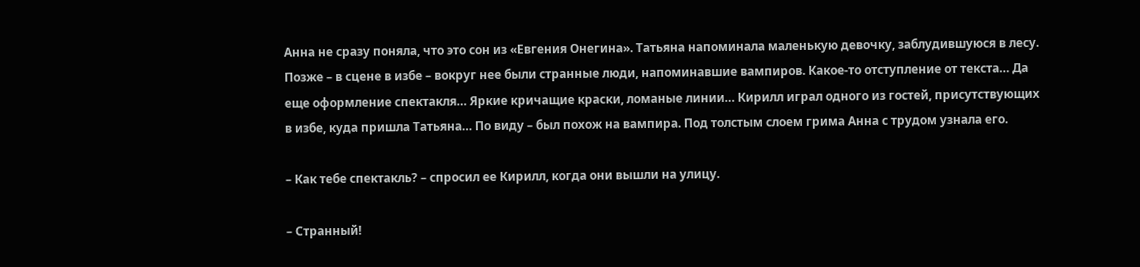Анна не сразу поняла, что это сон из «Евгения Онегина». Татьяна напоминала маленькую девочку, заблудившуюся в лесу. Позже – в сцене в избе – вокруг нее были странные люди, напоминавшие вампиров. Какое-то отступление от текста… Да еще оформление спектакля… Яркие кричащие краски, ломаные линии… Кирилл играл одного из гостей, присутствующих в избе, куда пришла Татьяна… По виду – был похож на вампира. Под толстым слоем грима Анна с трудом узнала его.

– Как тебе спектакль? – спросил ее Кирилл, когда они вышли на улицу.

– Странный!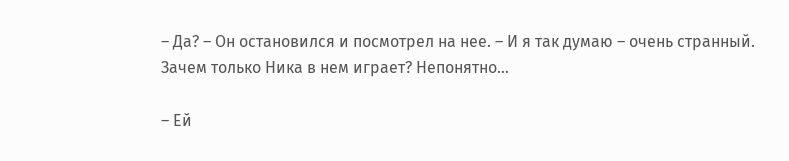– Да? – Он остановился и посмотрел на нее. – И я так думаю – очень странный. Зачем только Ника в нем играет? Непонятно…

– Ей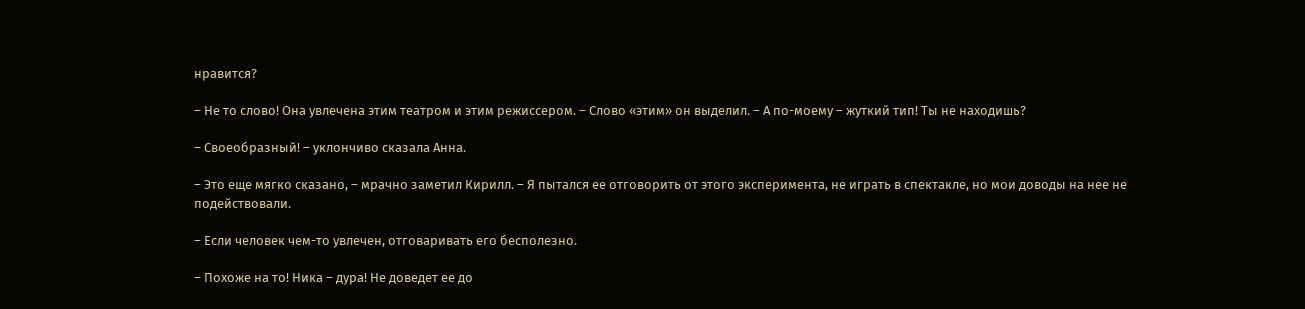нравится?

– Не то слово! Она увлечена этим театром и этим режиссером. – Слово «этим» он выделил. – А по-моему – жуткий тип! Ты не находишь?

– Своеобразный! – уклончиво сказала Анна.

– Это еще мягко сказано, – мрачно заметил Кирилл. – Я пытался ее отговорить от этого эксперимента, не играть в спектакле, но мои доводы на нее не подействовали.

– Если человек чем-то увлечен, отговаривать его бесполезно.

– Похоже на то! Ника – дура! Не доведет ее до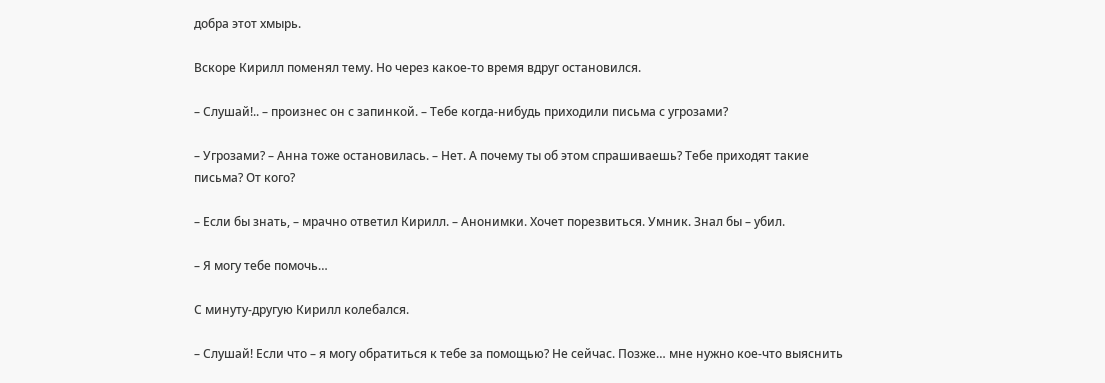добра этот хмырь.

Вскоре Кирилл поменял тему. Но через какое-то время вдруг остановился.

– Слушай!.. – произнес он с запинкой. – Тебе когда-нибудь приходили письма с угрозами?

– Угрозами? – Анна тоже остановилась. – Нет. А почему ты об этом спрашиваешь? Тебе приходят такие письма? От кого?

– Если бы знать, – мрачно ответил Кирилл. – Анонимки. Хочет порезвиться. Умник. Знал бы – убил.

– Я могу тебе помочь…

С минуту-другую Кирилл колебался.

– Слушай! Если что – я могу обратиться к тебе за помощью? Не сейчас. Позже… мне нужно кое-что выяснить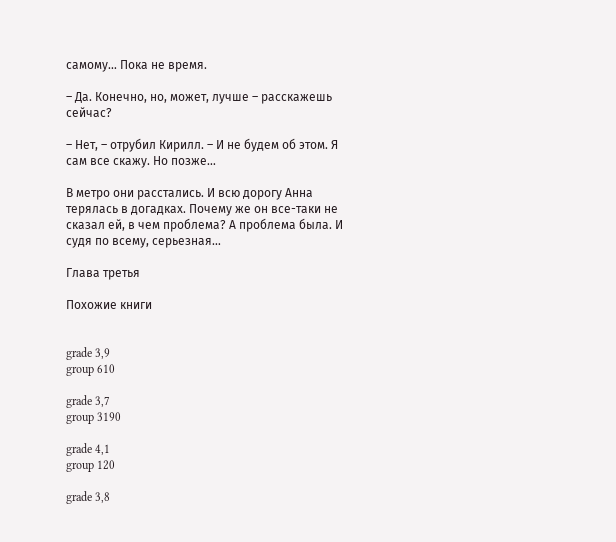самому… Пока не время.

– Да. Конечно, но, может, лучше – расскажешь сейчас?

– Нет, – отрубил Кирилл. – И не будем об этом. Я сам все скажу. Но позже…

В метро они расстались. И всю дорогу Анна терялась в догадках. Почему же он все-таки не сказал ей, в чем проблема? А проблема была. И судя по всему, серьезная…

Глава третья

Похожие книги


grade 3,9
group 610

grade 3,7
group 3190

grade 4,1
group 120

grade 3,8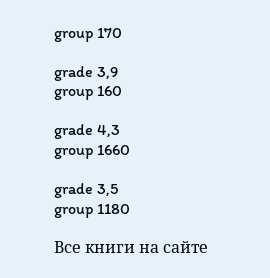group 170

grade 3,9
group 160

grade 4,3
group 1660

grade 3,5
group 1180

Все книги на сайте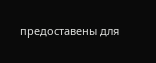предоставены для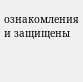ознакомления и защищены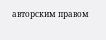авторским правом